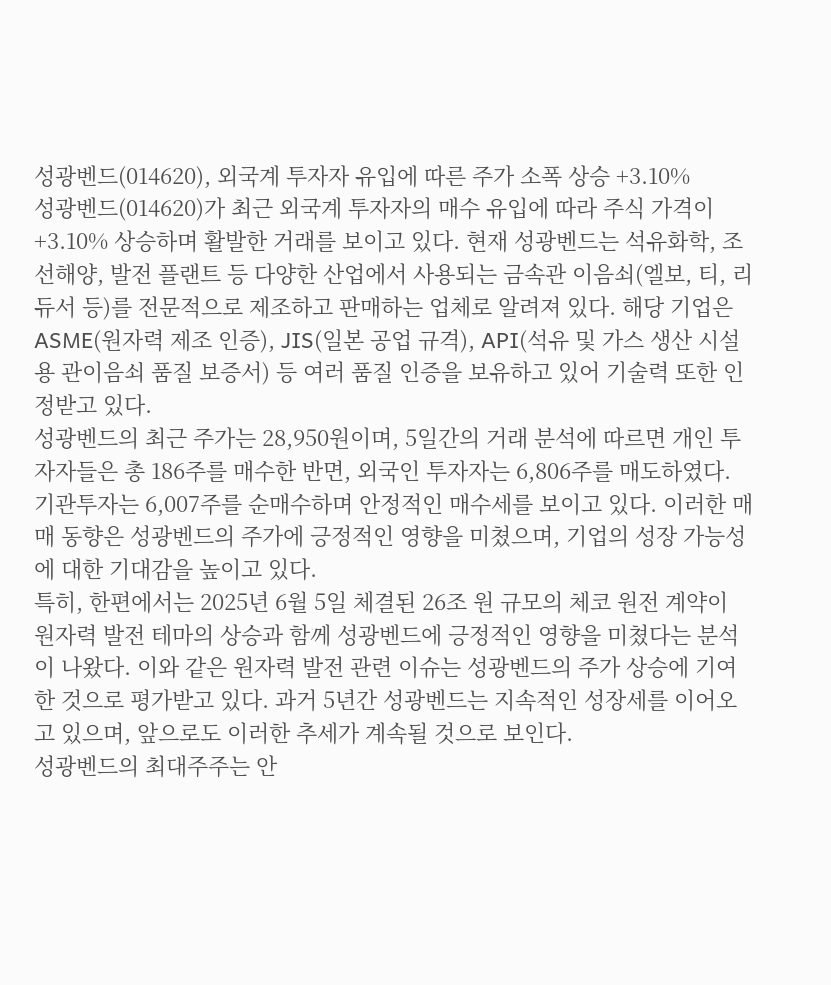성광벤드(014620), 외국계 투자자 유입에 따른 주가 소폭 상승 +3.10%
성광벤드(014620)가 최근 외국계 투자자의 매수 유입에 따라 주식 가격이 +3.10% 상승하며 활발한 거래를 보이고 있다. 현재 성광벤드는 석유화학, 조선해양, 발전 플랜트 등 다양한 산업에서 사용되는 금속관 이음쇠(엘보, 티, 리듀서 등)를 전문적으로 제조하고 판매하는 업체로 알려져 있다. 해당 기업은 ASME(원자력 제조 인증), JIS(일본 공업 규격), API(석유 및 가스 생산 시설용 관이음쇠 품질 보증서) 등 여러 품질 인증을 보유하고 있어 기술력 또한 인정받고 있다.
성광벤드의 최근 주가는 28,950원이며, 5일간의 거래 분석에 따르면 개인 투자자들은 총 186주를 매수한 반면, 외국인 투자자는 6,806주를 매도하였다. 기관투자는 6,007주를 순매수하며 안정적인 매수세를 보이고 있다. 이러한 매매 동향은 성광벤드의 주가에 긍정적인 영향을 미쳤으며, 기업의 성장 가능성에 대한 기대감을 높이고 있다.
특히, 한편에서는 2025년 6월 5일 체결된 26조 원 규모의 체코 원전 계약이 원자력 발전 테마의 상승과 함께 성광벤드에 긍정적인 영향을 미쳤다는 분석이 나왔다. 이와 같은 원자력 발전 관련 이슈는 성광벤드의 주가 상승에 기여한 것으로 평가받고 있다. 과거 5년간 성광벤드는 지속적인 성장세를 이어오고 있으며, 앞으로도 이러한 추세가 계속될 것으로 보인다.
성광벤드의 최대주주는 안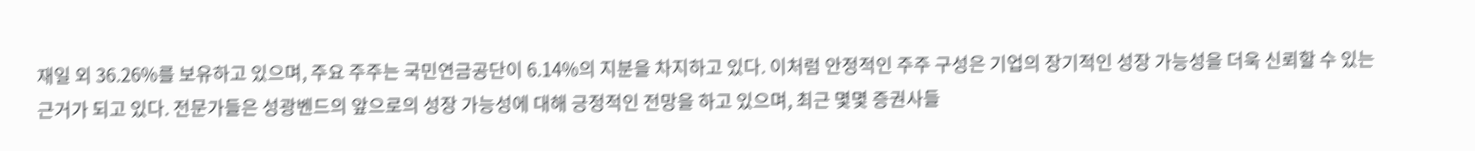재일 외 36.26%를 보유하고 있으며, 주요 주주는 국민연금공단이 6.14%의 지분을 차지하고 있다. 이처럼 안정적인 주주 구성은 기업의 장기적인 성장 가능성을 더욱 신뢰할 수 있는 근거가 되고 있다. 전문가들은 성광벤드의 앞으로의 성장 가능성에 대해 긍정적인 전망을 하고 있으며, 최근 몇몇 증권사들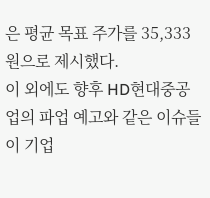은 평균 목표 주가를 35,333원으로 제시했다.
이 외에도 향후 HD현대중공업의 파업 예고와 같은 이슈들이 기업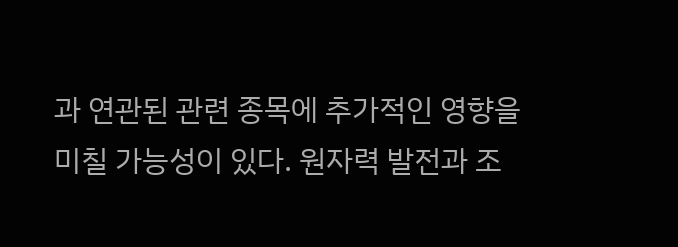과 연관된 관련 종목에 추가적인 영향을 미칠 가능성이 있다. 원자력 발전과 조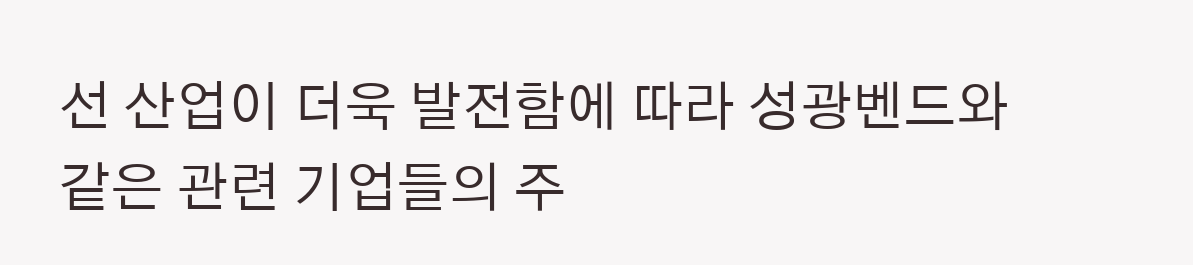선 산업이 더욱 발전함에 따라 성광벤드와 같은 관련 기업들의 주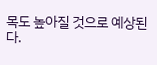목도 높아질 것으로 예상된다.